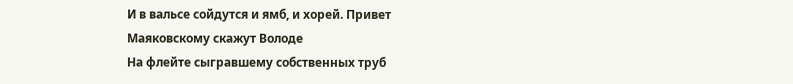И в вальсе сойдутся и ямб, и хорей. Привет Маяковскому скажут Володе
На флейте сыгравшему собственных труб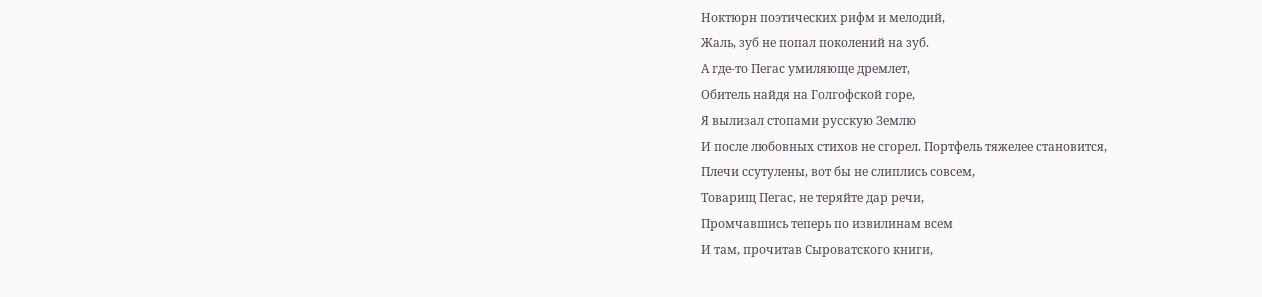Ноктюрн поэтических рифм и мелодий,
Жаль, зуб не попал поколений на зуб.
А где-то Пегас умиляюще дремлет,
Обитель найдя на Голгофской горе,
Я вылизал стопами русскую Землю
И после любовных стихов не сгорел. Портфель тяжелее становится,
Плечи ссутулены, вот бы не слиплись совсем,
Товарищ Пегас, не теряйте дар речи,
Промчавшись теперь по извилинам всем
И там, прочитав Сыроватского книги,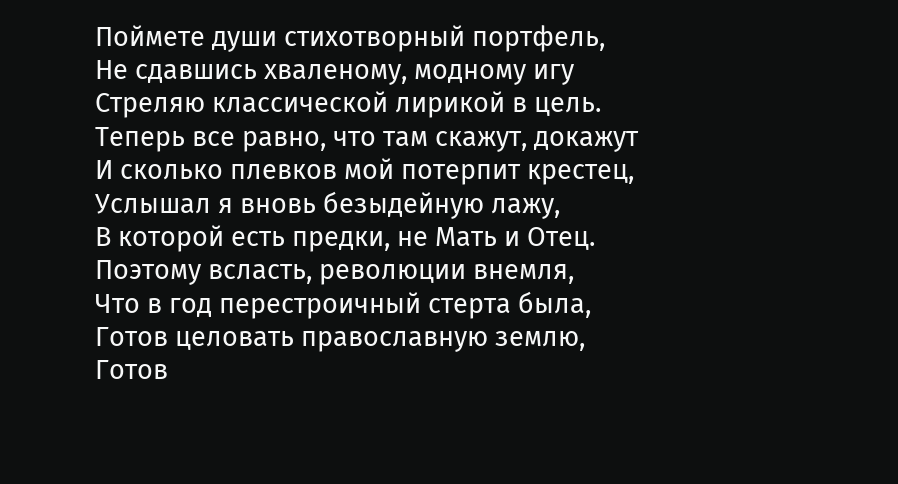Поймете души стихотворный портфель,
Не сдавшись хваленому, модному игу
Стреляю классической лирикой в цель. Теперь все равно, что там скажут, докажут
И сколько плевков мой потерпит крестец,
Услышал я вновь безыдейную лажу,
В которой есть предки, не Мать и Отец. Поэтому всласть, революции внемля,
Что в год перестроичный стерта была,
Готов целовать православную землю,
Готов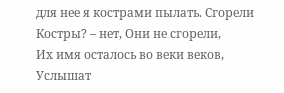для нее я кострами пылать. Сгорели Костры? – нет, Они не сгорели,
Их имя осталось во веки веков,
Услышат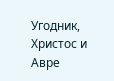Угодник, Христос и Авре